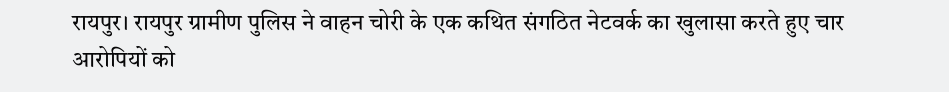रायपुर। रायपुर ग्रामीण पुलिस ने वाहन चोरी के एक कथित संगठित नेटवर्क का खुलासा करते हुए चार आरोपियों को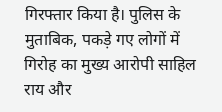गिरफ्तार किया है। पुलिस के मुताबिक, पकड़े गए लोगों में गिरोह का मुख्य आरोपी साहिल राय और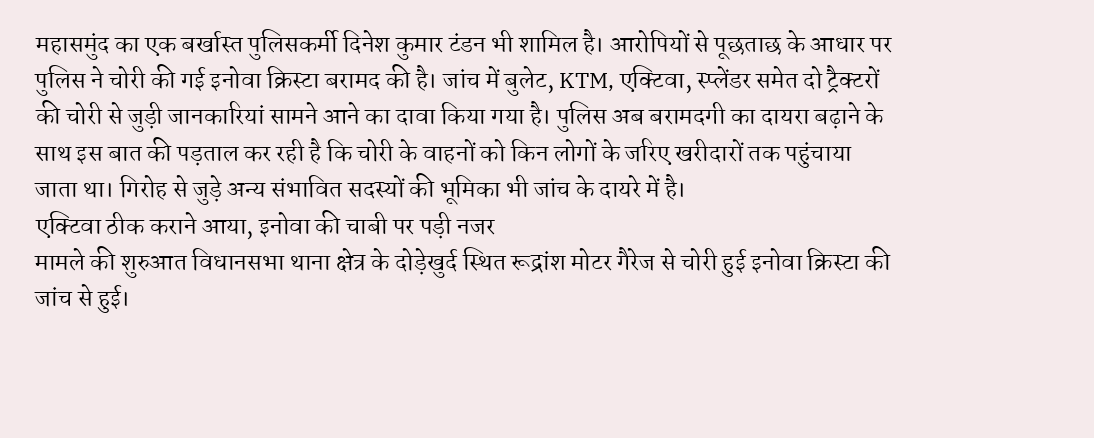महासमुंद का एक बर्खास्त पुलिसकर्मी दिनेश कुमार टंडन भी शामिल है। आरोपियों से पूछताछ के आधार पर पुलिस ने चोरी की गई इनोवा क्रिस्टा बरामद की है। जांच में बुलेट, KTM, एक्टिवा, स्प्लेंडर समेत दो ट्रैक्टरों की चोरी से जुड़ी जानकारियां सामने आने का दावा किया गया है। पुलिस अब बरामदगी का दायरा बढ़ाने के साथ इस बात की पड़ताल कर रही है कि चोरी के वाहनों को किन लोगों के जरिए खरीदारों तक पहुंचाया जाता था। गिरोह से जुड़े अन्य संभावित सदस्यों की भूमिका भी जांच के दायरे में है।
एक्टिवा ठीक कराने आया, इनोवा की चाबी पर पड़ी नजर
मामले की शुरुआत विधानसभा थाना क्षेत्र के दोड़ेखुर्द स्थित रूद्रांश मोटर गैरेज से चोरी हुई इनोवा क्रिस्टा की जांच से हुई।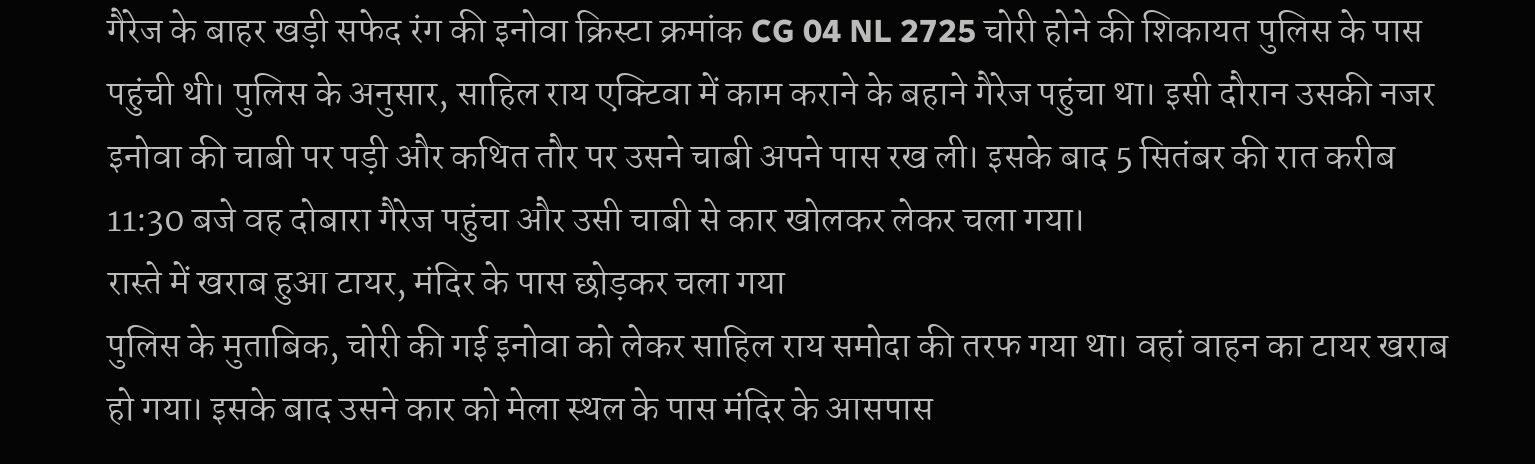गैरेज के बाहर खड़ी सफेद रंग की इनोवा क्रिस्टा क्रमांक CG 04 NL 2725 चोरी होने की शिकायत पुलिस के पास पहुंची थी। पुलिस के अनुसार, साहिल राय एक्टिवा में काम कराने के बहाने गैरेज पहुंचा था। इसी दौरान उसकी नजर इनोवा की चाबी पर पड़ी और कथित तौर पर उसने चाबी अपने पास रख ली। इसके बाद 5 सितंबर की रात करीब 11:30 बजे वह दोबारा गैरेज पहुंचा और उसी चाबी से कार खोलकर लेकर चला गया।
रास्ते में खराब हुआ टायर, मंदिर के पास छोड़कर चला गया
पुलिस के मुताबिक, चोरी की गई इनोवा को लेकर साहिल राय समोदा की तरफ गया था। वहां वाहन का टायर खराब हो गया। इसके बाद उसने कार को मेला स्थल के पास मंदिर के आसपास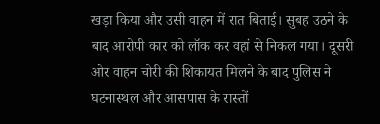खड़ा किया और उसी वाहन में रात बिताई। सुबह उठने के बाद आरोपी कार को लॉक कर वहां से निकल गया। दूसरी ओर वाहन चोरी की शिकायत मिलने के बाद पुलिस ने घटनास्थल और आसपास के रास्तों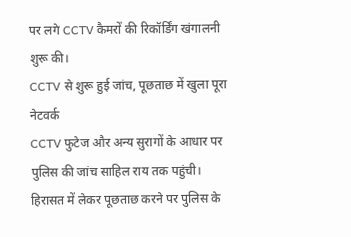पर लगे CCTV कैमरों की रिकॉर्डिंग खंगालनी शुरू की।
CCTV से शुरू हुई जांच, पूछताछ में खुला पूरा नेटवर्क
CCTV फुटेज और अन्य सुरागों के आधार पर पुलिस की जांच साहिल राय तक पहुंची। हिरासत में लेकर पूछताछ करने पर पुलिस के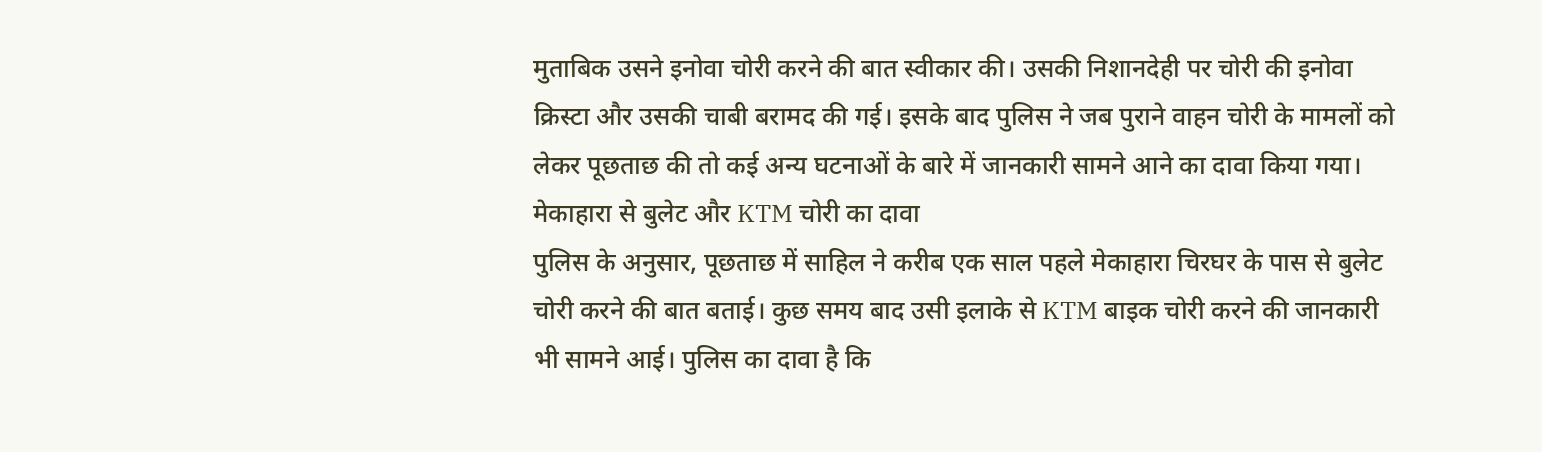मुताबिक उसने इनोवा चोरी करने की बात स्वीकार की। उसकी निशानदेही पर चोरी की इनोवा क्रिस्टा और उसकी चाबी बरामद की गई। इसके बाद पुलिस ने जब पुराने वाहन चोरी के मामलों को लेकर पूछताछ की तो कई अन्य घटनाओं के बारे में जानकारी सामने आने का दावा किया गया।
मेकाहारा से बुलेट और KTM चोरी का दावा
पुलिस के अनुसार, पूछताछ में साहिल ने करीब एक साल पहले मेकाहारा चिरघर के पास से बुलेट चोरी करने की बात बताई। कुछ समय बाद उसी इलाके से KTM बाइक चोरी करने की जानकारी भी सामने आई। पुलिस का दावा है कि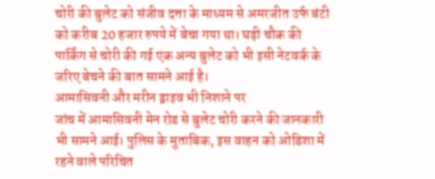चोरी की बुलेट को संजीव दत्ता के माध्यम से अमरजीत उर्फ बंटी को करीब 20 हजार रुपये में बेचा गया था। घड़ी चौक की पार्किंग से चोरी की गई एक अन्य बुलेट को भी इसी नेटवर्क के जरिए बेचने की बात सामने आई है।
आमासिवनी और मरीन ड्राइव भी निशाने पर
जांच में आमासिवनी मेन रोड से बुलेट चोरी करने की जानकारी भी सामने आई। पुलिस के मुताबिक, इस वाहन को ओडिशा में रहने वाले परिचित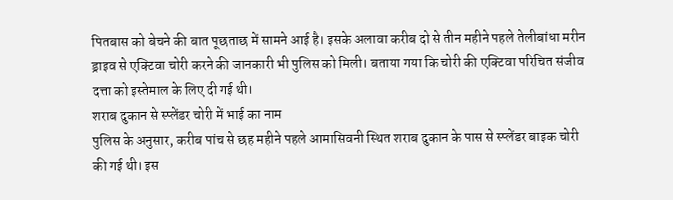पितबास को बेचने की बात पूछताछ में सामने आई है। इसके अलावा करीब दो से तीन महीने पहले तेलीबांधा मरीन ड्राइव से एक्टिवा चोरी करने की जानकारी भी पुलिस को मिली। बताया गया कि चोरी की एक्टिवा परिचित संजीव दत्ता को इस्तेमाल के लिए दी गई थी।
शराब दुकान से स्प्लेंडर चोरी में भाई का नाम
पुलिस के अनुसार, करीब पांच से छह महीने पहले आमासिवनी स्थित शराब दुकान के पास से स्प्लेंडर बाइक चोरी की गई थी। इस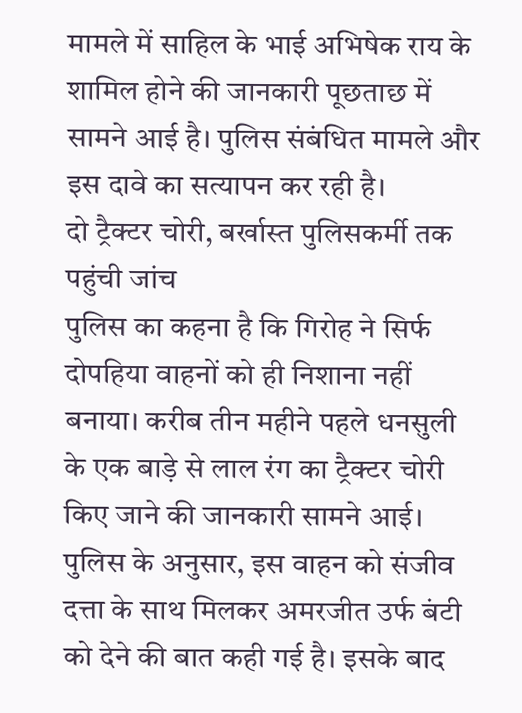मामले में साहिल के भाई अभिषेक राय के शामिल होने की जानकारी पूछताछ में सामने आई है। पुलिस संबंधित मामले और इस दावे का सत्यापन कर रही है।
दो ट्रैक्टर चोरी, बर्खास्त पुलिसकर्मी तक पहुंची जांच
पुलिस का कहना है कि गिरोह ने सिर्फ दोपहिया वाहनों को ही निशाना नहीं बनाया। करीब तीन महीने पहले धनसुली के एक बाड़े से लाल रंग का ट्रैक्टर चोरी किए जाने की जानकारी सामने आई। पुलिस के अनुसार, इस वाहन को संजीव दत्ता के साथ मिलकर अमरजीत उर्फ बंटी को देने की बात कही गई है। इसके बाद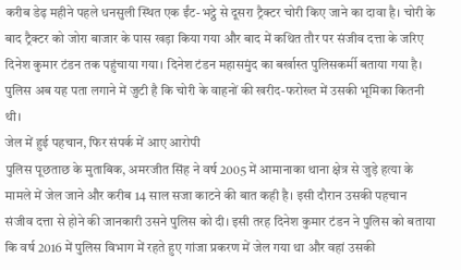करीब डेढ़ महीने पहले धनसुली स्थित एक ईंट-भट्ठे से दूसरा ट्रैक्टर चोरी किए जाने का दावा है। चोरी के बाद ट्रैक्टर को जोरा बाजार के पास खड़ा किया गया और बाद में कथित तौर पर संजीव दत्ता के जरिए दिनेश कुमार टंडन तक पहुंचाया गया। दिनेश टंडन महासमुंद का बर्खास्त पुलिसकर्मी बताया गया है। पुलिस अब यह पता लगाने में जुटी है कि चोरी के वाहनों की खरीद-फरोख्त में उसकी भूमिका कितनी थी।
जेल में हुई पहचान, फिर संपर्क में आए आरोपी
पुलिस पूछताछ के मुताबिक, अमरजीत सिंह ने वर्ष 2005 में आमानाका थाना क्षेत्र से जुड़े हत्या के मामले में जेल जाने और करीब 14 साल सजा काटने की बात कही है। इसी दौरान उसकी पहचान संजीव दत्ता से होने की जानकारी उसने पुलिस को दी। इसी तरह दिनेश कुमार टंडन ने पुलिस को बताया कि वर्ष 2016 में पुलिस विभाग में रहते हुए गांजा प्रकरण में जेल गया था और वहां उसकी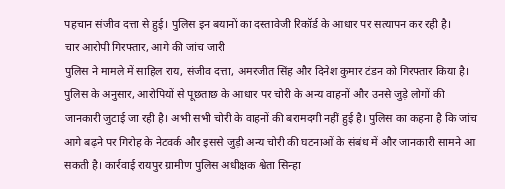पहचान संजीव दत्ता से हुई। पुलिस इन बयानों का दस्तावेजी रिकॉर्ड के आधार पर सत्यापन कर रही है।
चार आरोपी गिरफ्तार, आगे की जांच जारी
पुलिस ने मामले में साहिल राय, संजीव दत्ता, अमरजीत सिंह और दिनेश कुमार टंडन को गिरफ्तार किया है। पुलिस के अनुसार, आरोपियों से पूछताछ के आधार पर चोरी के अन्य वाहनों और उनसे जुड़े लोगों की जानकारी जुटाई जा रही है। अभी सभी चोरी के वाहनों की बरामदगी नहीं हुई है। पुलिस का कहना है कि जांच आगे बढ़ने पर गिरोह के नेटवर्क और इससे जुड़ी अन्य चोरी की घटनाओं के संबंध में और जानकारी सामने आ सकती है। कार्रवाई रायपुर ग्रामीण पुलिस अधीक्षक श्वेता सिन्हा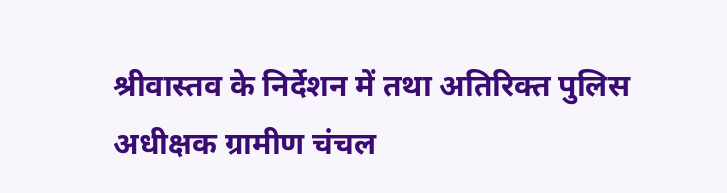श्रीवास्तव के निर्देशन में तथा अतिरिक्त पुलिस अधीक्षक ग्रामीण चंचल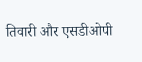तिवारी और एसडीओपी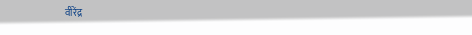वीरेंद्र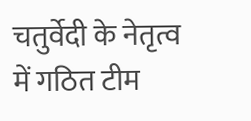चतुर्वेदी के नेतृत्व में गठित टीम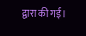द्वारा की गई।